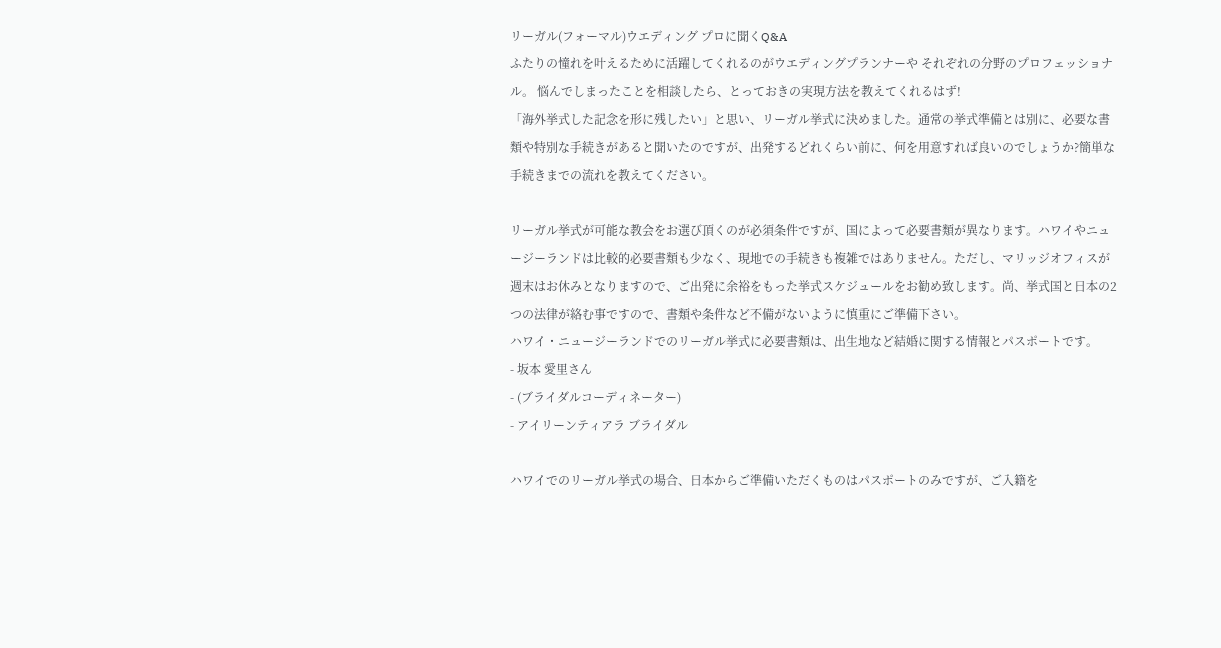リーガル(フォーマル)ウエディング プロに聞くQ&A
ふたりの憧れを叶えるために活躍してくれるのがウエディングプランナーや それぞれの分野のプロフェッショナル。 悩んでしまったことを相談したら、とっておきの実現方法を教えてくれるはず!
「海外挙式した記念を形に残したい」と思い、リーガル挙式に決めました。通常の挙式準備とは別に、必要な書類や特別な手続きがあると聞いたのですが、出発するどれくらい前に、何を用意すれば良いのでしょうか?簡単な手続きまでの流れを教えてください。

リーガル挙式が可能な教会をお選び頂くのが必須条件ですが、国によって必要書類が異なります。ハワイやニュージーランドは比較的必要書類も少なく、現地での手続きも複雑ではありません。ただし、マリッジオフィスが週末はお休みとなりますので、ご出発に余裕をもった挙式スケジュールをお勧め致します。尚、挙式国と日本の2つの法律が絡む事ですので、書類や条件など不備がないように慎重にご準備下さい。
ハワイ・ニュージーランドでのリーガル挙式に必要書類は、出生地など結婚に関する情報とパスポートです。
- 坂本 愛里さん
- (ブライダルコーディネーター)
- アイリーンティアラ ブライダル

ハワイでのリーガル挙式の場合、日本からご準備いただくものはパスポートのみですが、ご入籍を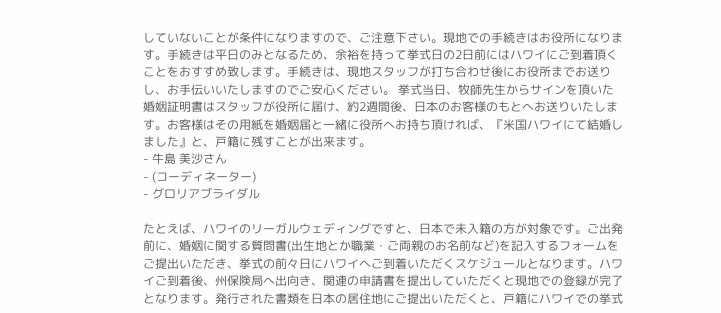していないことが条件になりますので、ご注意下さい。現地での手続きはお役所になります。手続きは平日のみとなるため、余裕を持って挙式日の2日前にはハワイにご到着頂くことをおすすめ致します。手続きは、現地スタッフが打ち合わせ後にお役所までお送りし、お手伝いいたしますのでご安心ください。 挙式当日、牧師先生からサインを頂いた婚姻証明書はスタッフが役所に届け、約2週間後、日本のお客様のもとへお送りいたします。お客様はその用紙を婚姻届と一緒に役所へお持ち頂ければ、『米国ハワイにて結婚しました』と、戸籍に残すことが出来ます。
- 牛島 美沙さん
- (コーディネーター)
- グロリアブライダル

たとえば、ハワイのリーガルウェディングですと、日本で未入籍の方が対象です。ご出発前に、婚姻に関する質問書(出生地とか職業・ご両親のお名前など)を記入するフォームをご提出いただき、挙式の前々日にハワイへご到着いただくスケジュールとなります。ハワイご到着後、州保険局へ出向き、関連の申請書を提出していただくと現地での登録が完了となります。発行された書類を日本の居住地にご提出いただくと、戸籍にハワイでの挙式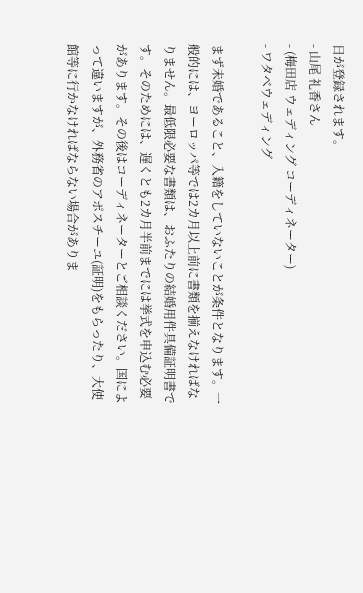日が登録されます。
- 山尾 礼香さん
- (梅田店 ウェディング コーディネーター)
- ワタベウェディング

まず未婚であること、入籍をしていないことが条件となります。一般的には、ヨーロッパ等では2カ月以上前に書類を揃えなければなりません。最低限必要な書類は、おふたりの結婚用件具備証明書です。そのためには、遅くとも2カ月半前までには挙式を申込む必要があります。その後はコーディネーターとご相談ください。国によって違いますが、外務省のアポスチーユ(証明)をもらったり、大使館等に行かなければならない場合がありま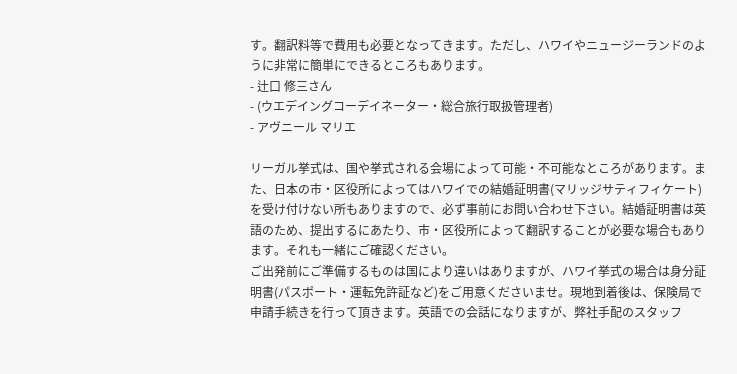す。翻訳料等で費用も必要となってきます。ただし、ハワイやニュージーランドのように非常に簡単にできるところもあります。
- 辻口 修三さん
- (ウエデイングコーデイネーター・総合旅行取扱管理者)
- アヴニール マリエ

リーガル挙式は、国や挙式される会場によって可能・不可能なところがあります。また、日本の市・区役所によってはハワイでの結婚証明書(マリッジサティフィケート)を受け付けない所もありますので、必ず事前にお問い合わせ下さい。結婚証明書は英語のため、提出するにあたり、市・区役所によって翻訳することが必要な場合もあります。それも一緒にご確認ください。
ご出発前にご準備するものは国により違いはありますが、ハワイ挙式の場合は身分証明書(パスポート・運転免許証など)をご用意くださいませ。現地到着後は、保険局で申請手続きを行って頂きます。英語での会話になりますが、弊社手配のスタッフ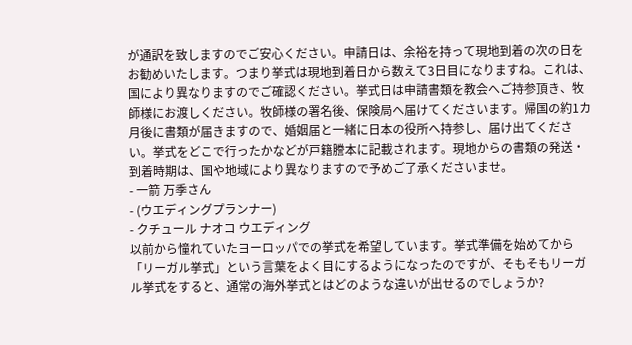が通訳を致しますのでご安心ください。申請日は、余裕を持って現地到着の次の日をお勧めいたします。つまり挙式は現地到着日から数えて3日目になりますね。これは、国により異なりますのでご確認ください。挙式日は申請書類を教会へご持参頂き、牧師様にお渡しください。牧師様の署名後、保険局へ届けてくださいます。帰国の約1カ月後に書類が届きますので、婚姻届と一緒に日本の役所へ持参し、届け出てください。挙式をどこで行ったかなどが戸籍謄本に記載されます。現地からの書類の発送・到着時期は、国や地域により異なりますので予めご了承くださいませ。
- 一箭 万季さん
- (ウエディングプランナー)
- クチュール ナオコ ウエディング
以前から憧れていたヨーロッパでの挙式を希望しています。挙式準備を始めてから「リーガル挙式」という言葉をよく目にするようになったのですが、そもそもリーガル挙式をすると、通常の海外挙式とはどのような違いが出せるのでしょうか?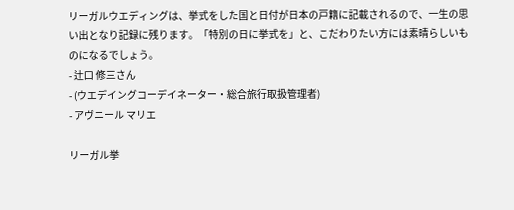リーガルウエディングは、挙式をした国と日付が日本の戸籍に記載されるので、一生の思い出となり記録に残ります。「特別の日に挙式を」と、こだわりたい方には素晴らしいものになるでしょう。
- 辻口 修三さん
- (ウエデイングコーデイネーター・総合旅行取扱管理者)
- アヴニール マリエ

リーガル挙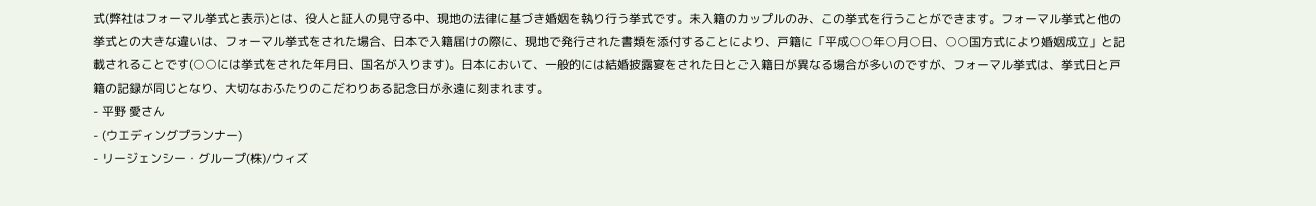式(弊社はフォーマル挙式と表示)とは、役人と証人の見守る中、現地の法律に基づき婚姻を執り行う挙式です。未入籍のカップルのみ、この挙式を行うことができます。フォーマル挙式と他の挙式との大きな違いは、フォーマル挙式をされた場合、日本で入籍届けの際に、現地で発行された書類を添付することにより、戸籍に「平成○○年○月○日、○○国方式により婚姻成立」と記載されることです(○○には挙式をされた年月日、国名が入ります)。日本において、一般的には結婚披露宴をされた日とご入籍日が異なる場合が多いのですが、フォーマル挙式は、挙式日と戸籍の記録が同じとなり、大切なおふたりのこだわりある記念日が永遠に刻まれます。
- 平野 愛さん
- (ウエディングプランナー)
- リージェンシー・グループ(株)/ウィズ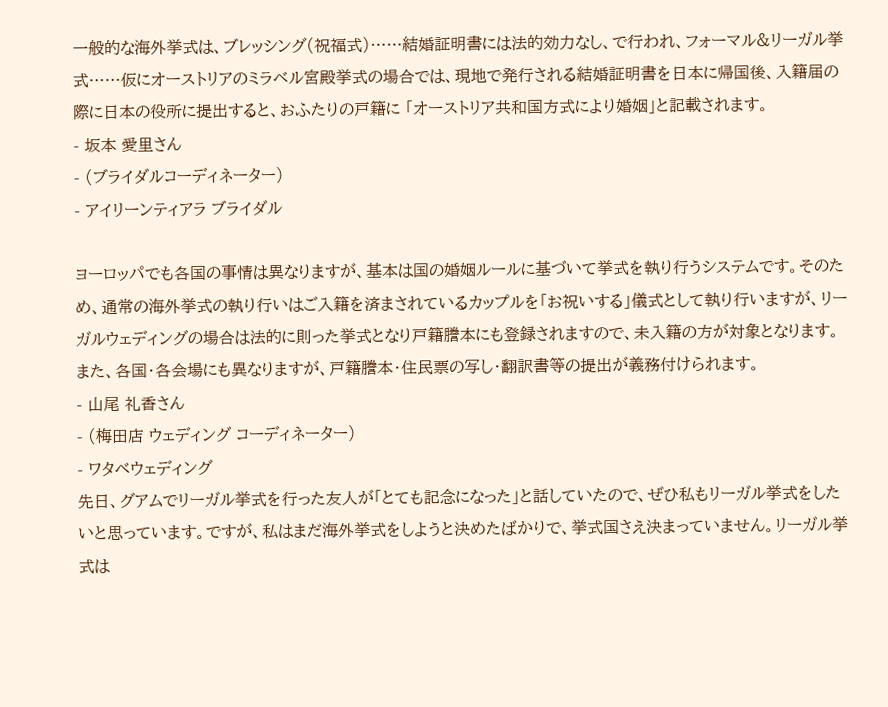一般的な海外挙式は、ブレッシング(祝福式)……結婚証明書には法的効力なし、で行われ、フォーマル&リーガル挙式……仮にオーストリアのミラベル宮殿挙式の場合では、現地で発行される結婚証明書を日本に帰国後、入籍届の際に日本の役所に提出すると、おふたりの戸籍に 「オーストリア共和国方式により婚姻」と記載されます。
- 坂本 愛里さん
- (ブライダルコーディネーター)
- アイリーンティアラ ブライダル

ヨーロッパでも各国の事情は異なりますが、基本は国の婚姻ルールに基づいて挙式を執り行うシステムです。そのため、通常の海外挙式の執り行いはご入籍を済まされているカップルを「お祝いする」儀式として執り行いますが、リーガルウェディングの場合は法的に則った挙式となり戸籍謄本にも登録されますので、未入籍の方が対象となります。また、各国・各会場にも異なりますが、戸籍謄本・住民票の写し・翻訳書等の提出が義務付けられます。
- 山尾 礼香さん
- (梅田店 ウェディング コーディネーター)
- ワタベウェディング
先日、グアムでリーガル挙式を行った友人が「とても記念になった」と話していたので、ぜひ私もリーガル挙式をしたいと思っています。ですが、私はまだ海外挙式をしようと決めたばかりで、挙式国さえ決まっていません。リーガル挙式は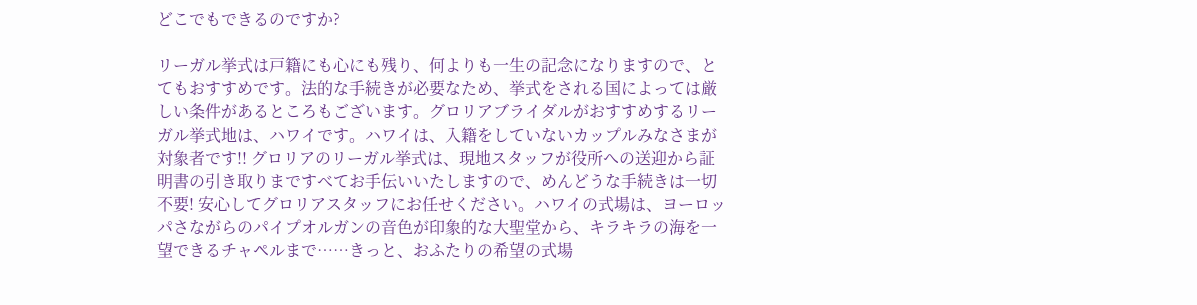どこでもできるのですか?

リーガル挙式は戸籍にも心にも残り、何よりも一生の記念になりますので、とてもおすすめです。法的な手続きが必要なため、挙式をされる国によっては厳しい条件があるところもございます。グロリアブライダルがおすすめするリーガル挙式地は、ハワイです。ハワイは、入籍をしていないカップルみなさまが対象者です!! グロリアのリーガル挙式は、現地スタッフが役所への送迎から証明書の引き取りまですべてお手伝いいたしますので、めんどうな手続きは一切不要! 安心してグロリアスタッフにお任せください。ハワイの式場は、ヨーロッパさながらのパイプオルガンの音色が印象的な大聖堂から、キラキラの海を一望できるチャペルまで……きっと、おふたりの希望の式場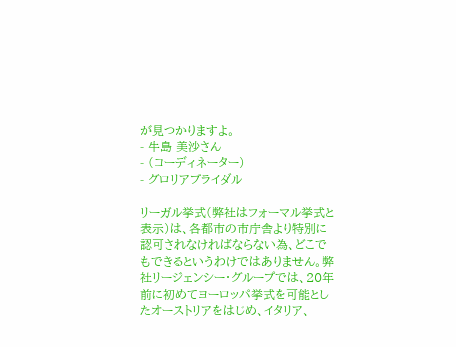が見つかりますよ。
- 牛島 美沙さん
- (コーディネーター)
- グロリアブライダル

リーガル挙式(弊社はフォーマル挙式と表示)は、各都市の市庁舎より特別に認可されなければならない為、どこでもできるというわけではありません。弊社リージェンシー・グループでは、20年前に初めてヨーロッパ挙式を可能としたオーストリアをはじめ、イタリア、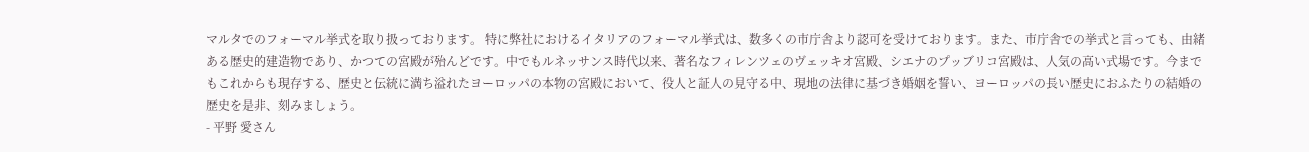マルタでのフォーマル挙式を取り扱っております。 特に弊社におけるイタリアのフォーマル挙式は、数多くの市庁舎より認可を受けております。また、市庁舎での挙式と言っても、由緒ある歴史的建造物であり、かつての宮殿が殆んどです。中でもルネッサンス時代以来、著名なフィレンツェのヴェッキオ宮殿、シエナのプッブリコ宮殿は、人気の高い式場です。今までもこれからも現存する、歴史と伝統に満ち溢れたヨーロッパの本物の宮殿において、役人と証人の見守る中、現地の法律に基づき婚姻を誓い、ヨーロッパの長い歴史におふたりの結婚の歴史を是非、刻みましょう。
- 平野 愛さん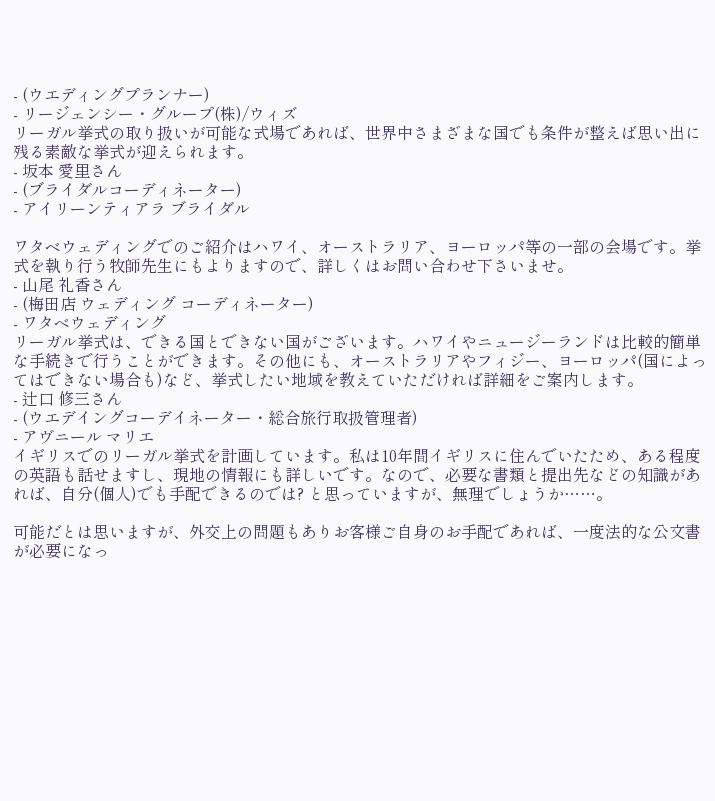- (ウエディングプランナー)
- リージェンシー・グループ(株)/ウィズ
リーガル挙式の取り扱いが可能な式場であれば、世界中さまざまな国でも条件が整えば思い出に残る素敵な挙式が迎えられます。
- 坂本 愛里さん
- (ブライダルコーディネーター)
- アイリーンティアラ ブライダル

ワタベウェディングでのご紹介はハワイ、オーストラリア、ヨーロッパ等の一部の会場です。挙式を執り行う牧師先生にもよりますので、詳しくはお問い合わせ下さいませ。
- 山尾 礼香さん
- (梅田店 ウェディング コーディネーター)
- ワタベウェディング
リーガル挙式は、できる国とできない国がございます。ハワイやニュージーランドは比較的簡単な手続きで行うことができます。その他にも、オーストラリアやフィジー、ヨーロッパ(国によってはできない場合も)など、挙式したい地域を教えていただければ詳細をご案内します。
- 辻口 修三さん
- (ウエデイングコーデイネーター・総合旅行取扱管理者)
- アヴニール マリエ
イギリスでのリーガル挙式を計画しています。私は10年間イギリスに住んでいたため、ある程度の英語も話せますし、現地の情報にも詳しいです。なので、必要な書類と提出先などの知識があれば、自分(個人)でも手配できるのでは? と思っていますが、無理でしょうか……。

可能だとは思いますが、外交上の問題もありお客様ご自身のお手配であれば、一度法的な公文書が必要になっ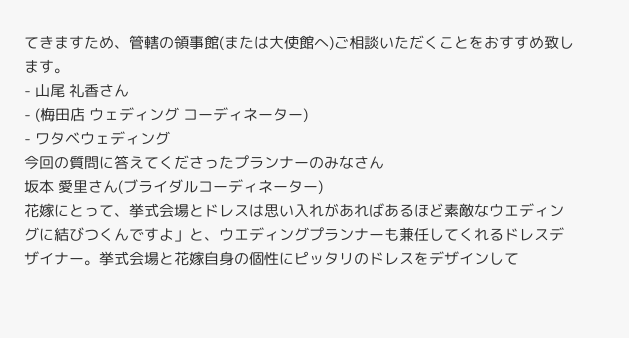てきますため、管轄の領事館(または大使館へ)ご相談いただくことをおすすめ致します。
- 山尾 礼香さん
- (梅田店 ウェディング コーディネーター)
- ワタベウェディング
今回の質問に答えてくださったプランナーのみなさん
坂本 愛里さん(ブライダルコーディネーター)
花嫁にとって、挙式会場とドレスは思い入れがあればあるほど素敵なウエディングに結びつくんですよ」と、ウエディングプランナーも兼任してくれるドレスデザイナー。挙式会場と花嫁自身の個性にピッタリのドレスをデザインして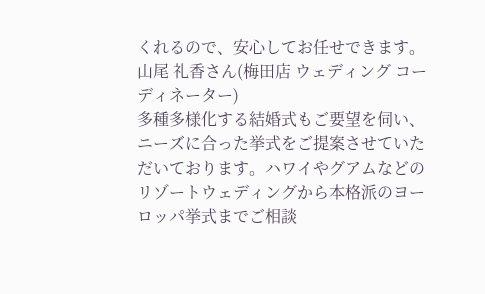くれるので、安心してお任せできます。
山尾 礼香さん(梅田店 ウェディング コーディネーター)
多種多様化する結婚式もご要望を伺い、ニーズに合った挙式をご提案させていただいております。ハワイやグアムなどのリゾートウェディングから本格派のヨーロッパ挙式までご相談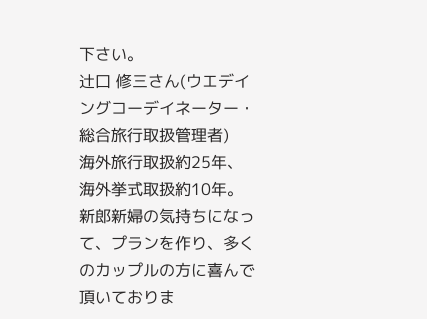下さい。
辻口 修三さん(ウエデイングコーデイネーター・総合旅行取扱管理者)
海外旅行取扱約25年、海外挙式取扱約10年。新郎新婦の気持ちになって、プランを作り、多くのカップルの方に喜んで頂いておりま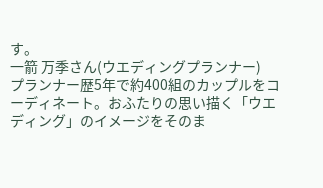す。
一箭 万季さん(ウエディングプランナー)
プランナー歴5年で約400組のカップルをコーディネート。おふたりの思い描く「ウエディング」のイメージをそのま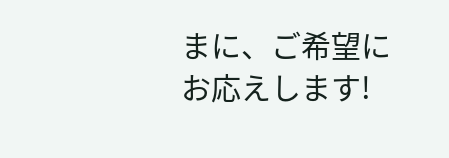まに、ご希望にお応えします!